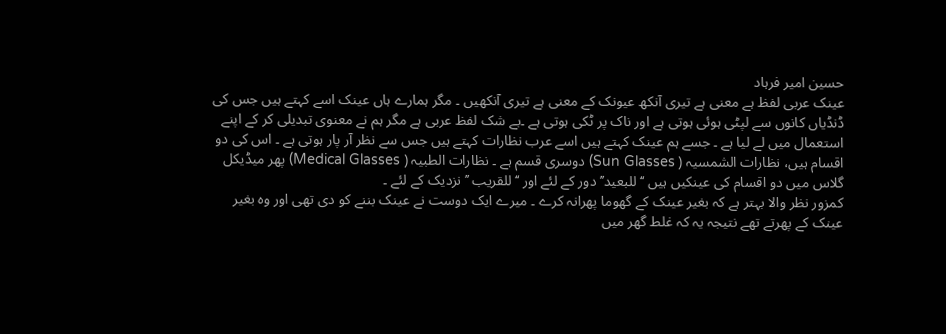حسین امیر فرہاد
عینک عربی لفظ ہے معنی ہے تیری آنکھ عیونک کے معنی ہے تیری آنکھیں ۔ مگر ہمارے ہاں عینک اسے کہتے ہیں جس کی ڈنڈیاں کانوں سے لپٹی ہوئی ہوتی ہے اور ناک پر ٹکی ہوتی ہے ۔بے شک لفظ عربی ہے مگر ہم نے معنوی تبدیلی کر کے اپنے استعمال میں لے لیا ہے ۔ جسے ہم عینک کہتے ہیں اسے عرب نظارات کہتے ہیں جس سے نظر آر پار ہوتی ہے ۔ اس کی دو اقسام ہیں، نظارات الشمسیہ ( Sun Glasses) دوسری قسم ہے ۔ نظارات الطبیہ ( Medical Glasses) پھر میڈیکل گلاس میں دو اقسام کی عینکیں ہیں ‘‘ للبعید’’ دور کے لئے اور ‘‘ للقریب ’’ نزدیک کے لئے ۔
کمزور نظر والا بہتر ہے کہ بغیر عینک کے گھوما پھرانہ کرے ۔ میرے ایک دوست نے عینک بننے کو دی تھی اور وہ بغیر عینک کے پھرتے تھے نتیجہ یہ کہ غلط گھر میں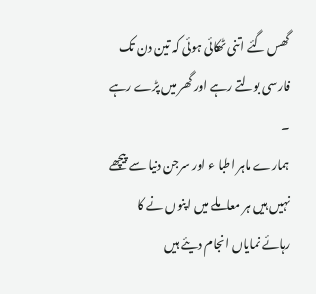گھس گئے اتنی ٹھکائی ہوئی کہ تین دن تک فارسی بولتے رہے اور گھر میں پڑے رہے ۔
ہمارے ماہر اطبا ء اور سرجن دنیا سے پیچھے نہیں ہیں ہر معاملے میں اپنوں نے کا رہائے نمایاں انجام دیئے ہیں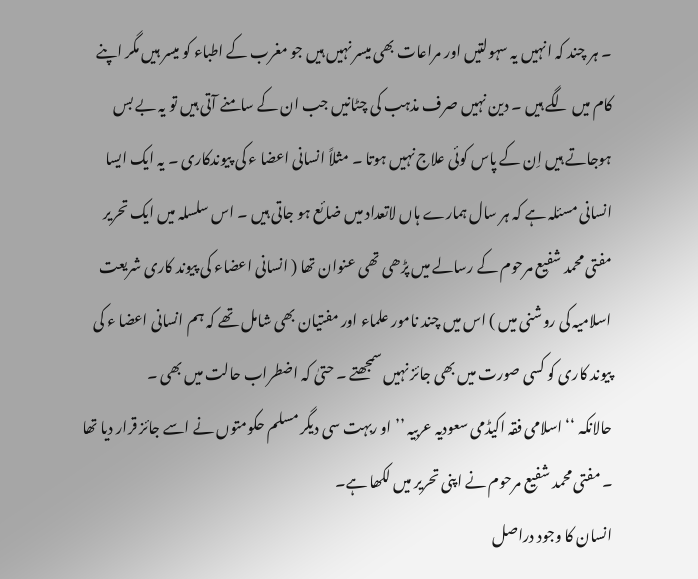۔ ہر چند کہ انہیں یہ سہولتیں اور مراعات بھی میسر نہیں ہیں جو مغرب کے اطباء کو میسر ہیں مگر اپنے کام میں لگے ہیں ۔ دین نہیں صرف مذہب کی چٹانیں جب ان کے سامنے آتی ہیں تو یہ بے بس ہوجاتے ہیں اِن کے پاس کوئی علاج نہیں ہوتا ۔ مثلاً انسانی اعضا ء کی پیوندکاری ۔ یہ ایک ایسا انسانی مسئلہ ہے کہ ہر سال ہمارے ہاں لاتعداد میں ضائع ہو جاتی ہیں ۔ اس سلسلہ میں ایک تحریر مفتی محمد شفیع مرحوم کے رسالے میں پڑھی تھی عنوان تھا ( انسانی اعضاء کی پیوند کاری شریعت اسلامیہ کی روشنی میں ) اس میں چند نامور علماء اور مفتیان بھی شامل تھے کہ ہم انسانی اعضا ء کی پیوند کاری کو کسی صورت میں بھی جائز نہیں سمجھتے ۔ حتیٰ کہ اضطراب حالت میں بھی ۔
حالانکہ ‘‘ اسلامی فقہ اکیڈمی سعودیہ عربیہ ’’ او ربہت سی دیگر مسلم حکومتوں نے اسے جائز قرار دیا تھا ۔ مفتی محمد شفیع مرحوم نے اپنی تحریر میں لکھا ہے۔
انسان کا وجود دراصل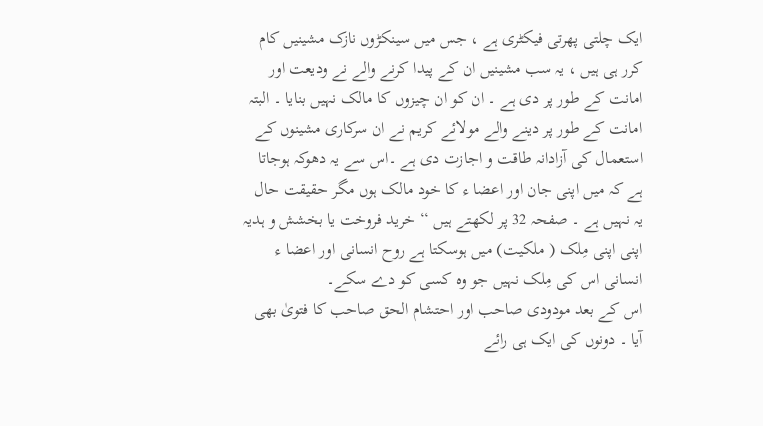ایک چلتی پھرتی فیکٹری ہے ، جس میں سینکڑوں نازک مشینیں کام کرر ہی ہیں ، یہ سب مشینیں ان کے پیدا کرنے والے نے ودیعت اور امانت کے طور پر دی ہے ۔ ان کو ان چیزوں کا مالک نہیں بنایا ۔ البتہ امانت کے طور پر دینے والے مولائے کریم نے ان سرکاری مشینوں کے استعمال کی آزادانہ طاقت و اجازت دی ہے ۔اس سے یہ دھوکہ ہوجاتا ہے کہ میں اپنی جان اور اعضا ء کا خود مالک ہوں مگر حقیقت حال یہ نہیں ہے ۔ صفحہ 32 پر لکھتے ہیں ‘‘ خرید فروخت یا بخشش و ہدیہ اپنی اپنی مِلک ( ملکیت) میں ہوسکتا ہے روح انسانی اور اعضا ء انسانی اس کی مِلک نہیں جو وہ کسی کو دے سکے۔
اس کے بعد مودودی صاحب اور احتشام الحق صاحب کا فتویٰ بھی آیا ۔ دونوں کی ایک ہی رائے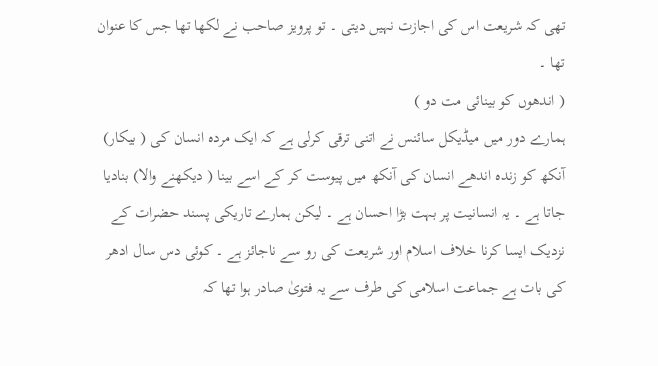تھی کہ شریعت اس کی اجازت نہیں دیتی ۔ تو پرویز صاحب نے لکھا تھا جس کا عنوان تھا ۔
( اندھوں کو بینائی مت دو )
ہمارے دور میں میڈیکل سائنس نے اتنی ترقی کرلی ہے کہ ایک مردہ انسان کی ( بیکار) آنکھ کو زندہ اندھے انسان کی آنکھ میں پیوست کر کے اسے بینا ( دیکھنے والا) بنادیا جاتا ہے ۔ یہ انسانیت پر بہت بڑا احسان ہے ۔ لیکن ہمارے تاریکی پسند حضرات کے نزدیک ایسا کرنا خلاف اسلام اور شریعت کی رو سے ناجائز ہے ۔ کوئی دس سال ادھر کی بات ہے جماعت اسلامی کی طرف سے یہ فتویٰ صادر ہوا تھا کہ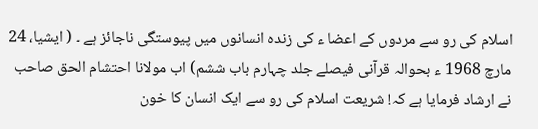اسلام کی رو سے مردوں کے اعضا ء کی زندہ انسانوں میں پیوستگی ناجائز ہے ۔ ( ایشیا، 24 مارچ 1968 ء بحوالہ قرآنی فیصلے جلد چہارم باب ششم) اب مولانا احتشام الحق صاحب نے ارشاد فرمایا ہے کہ! شریعت اسلام کی رو سے ایک انسان کا خون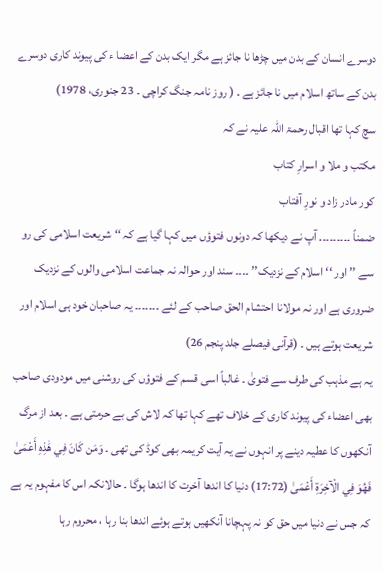دوسرے انسان کے بدن میں چڑھا نا جائز ہے مگر ایک بدن کے اعضا ء کی پیوند کاری دوسرے بدن کے ساتھ اسلام میں نا جائز ہے ۔ ( روز نامہ جنگ کراچی ۔ 23 جنوری، 1978)
سچ کہا تھا اقبال رحمۃ اللہ علیہ نے کہ
مکتب و ملا و اسرارِ کتاب
کور مادر زاد و نورِ آفتاب
ضمناً ۔۔۔۔۔۔۔۔۔ آپ نے دیکھا کہ دونوں فتوؤں میں کہا گیا ہے کہ ‘‘ شریعت اسلامی کی رو سے ’’ اور ‘‘ اسلام کے نزدیک’’ ۔۔۔۔ سند اور حوالہ نہ جماعت اسلامی والوں کے نزدیک ضروری ہے اور نہ مولانا احتشام الحق صاحب کے لئے ۔۔۔۔۔۔۔ یہ صاحبان خود ہی اسلام اور شریعت ہوتے ہیں ۔ (قرآنی فیصلے جلد پنجم 26)
یہ ہے مذہب کی طرف سے فتویٰ ۔ غالباً اسی قسم کے فتوؤں کی روشنی میں مودودی صاحب بھی اعضاء کی پیوند کاری کے خلاف تھے کہا تھا کہ لاش کی بے حرمتی ہے ۔ بعد از مرگ آنکھوں کا عطیہ دینے پر انہوں نے یہ آیت کریمہ بھی کوڈ کی تھی ۔ وَمَن كَانَ فِي هَٰذِهِ أَعْمَىٰ فَهُوَ فِي الْآخِرَةِ أَعْمَىٰ (17:72) دنیا کا اندھا آخرت کا اندھا ہوگا ۔ حالانکہ اس کا مفہوم یہ ہے کہ جس نے دنیا میں حق کو نہ پہچانا آنکھیں ہوتے ہوئے اندھا بنا رہا ، محروم رہا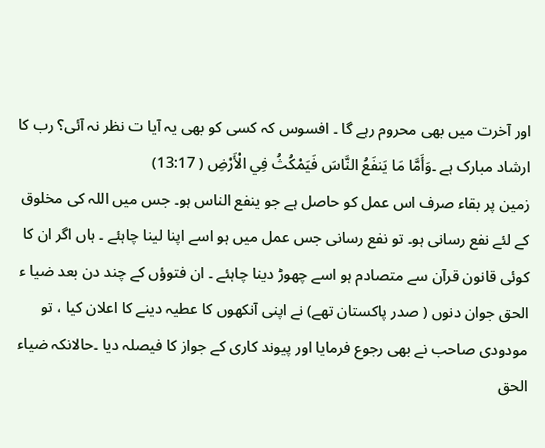اور آخرت میں بھی محروم رہے گا ۔ افسوس کہ کسی کو بھی یہ آیا ت نظر نہ آئی؟ رب کا ارشاد مبارک ہے ۔وَأَمَّا مَا يَنفَعُ النَّاسَ فَيَمْكُثُ فِي الْأَرْضِ ( 13:17)
زمین پر بقاء صرف اس عمل کو حاصل ہے جو ینفع الناس ہو۔ جس میں اللہ کی مخلوق کے لئے نفع رسانی ہو۔ تو نفع رسانی جس عمل میں ہو اسے اپنا لینا چاہئے ۔ ہاں اگر ان کا کوئی قانون قرآن سے متصادم ہو اسے چھوڑ دینا چاہئے ۔ ان فتوؤں کے چند دن بعد ضیا ء الحق جوان دنوں ( صدر پاکستان تھے) نے اپنی آنکھوں کا عطیہ دینے کا اعلان کیا ، تو مودودی صاحب نے بھی رجوع فرمایا اور پیوند کاری کے جواز کا فیصلہ دیا ۔حالانکہ ضیاء الحق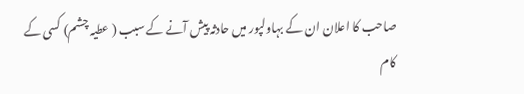صاحب کا اعلان ان کے بہاولپور میں حادثہ پیش آنے کے سبب ( عطیہ چشم) کسی کے کام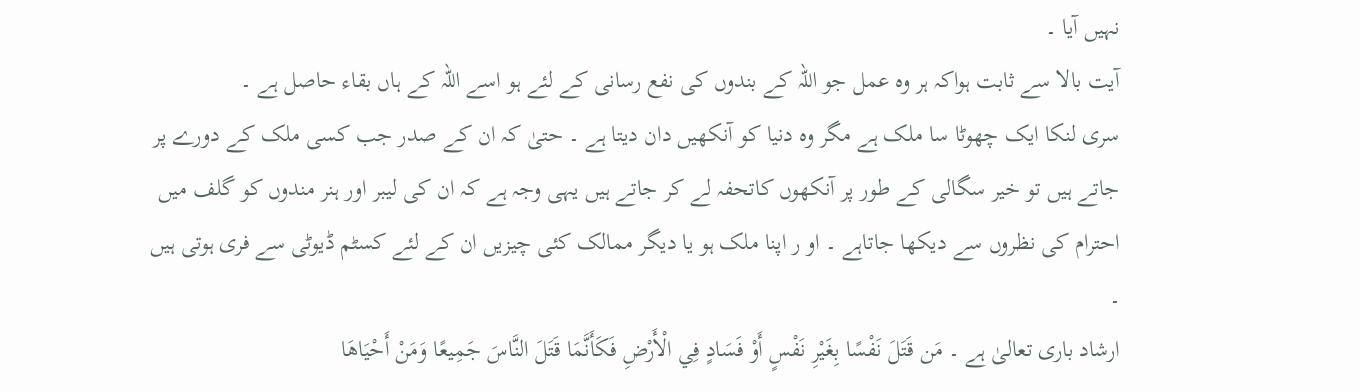نہیں آیا ۔
آیت بالا سے ثابت ہواکہ ہر وہ عمل جو اللہ کے بندوں کی نفع رسانی کے لئے ہو اسے اللہ کے ہاں بقاء حاصل ہے ۔
سری لنکا ایک چھوٹا سا ملک ہے مگر وہ دنیا کو آنکھیں دان دیتا ہے ۔ حتیٰ کہ ان کے صدر جب کسی ملک کے دورے پر جاتے ہیں تو خیر سگالی کے طور پر آنکھوں کاتحفہ لے کر جاتے ہیں یہی وجہ ہے کہ ان کی لیبر اور ہنر مندوں کو گلف میں احترام کی نظروں سے دیکھا جاتاہے ۔ او ر اپنا ملک ہو یا دیگر ممالک کئی چیزیں ان کے لئے کسٹم ڈیوٹی سے فری ہوتی ہیں ۔
ارشاد باری تعالیٰ ہے ۔ مَن قَتَلَ نَفْسًا بِغَيْرِ نَفْسٍ أَوْ فَسَادٍ فِي الْأَرْضِ فَكَأَنَّمَا قَتَلَ النَّاسَ جَمِيعًا وَمَنْ أَحْيَاهَا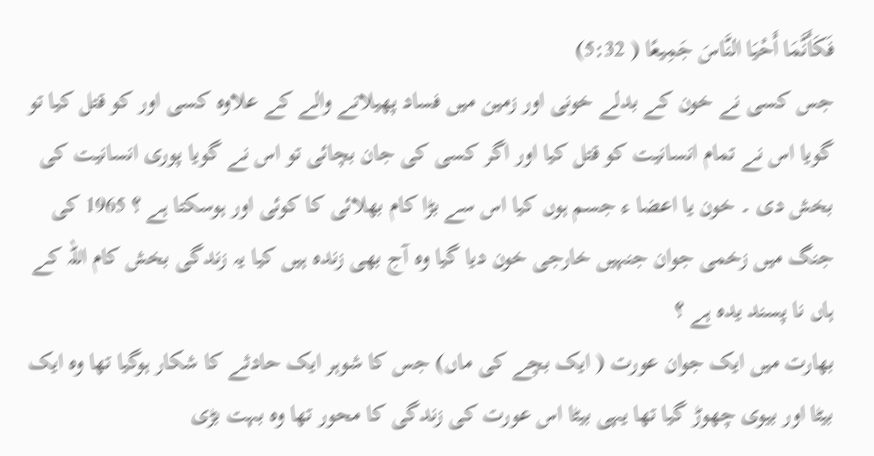فَكَأَنَّمَا أَحْيَا النَّاسَ جَمِيعًا ( 5:32)
جس کسی نے خون کے بدلے خونی اور زمین میں فساد پھیلانے والے کے علاوہ کسی اور کو قتل کیا تو گویا اس نے تمام انسانیت کو قتل کیا اور اگر کسی کی جان بچائی تو اس نے گویا پوری انسانیت کی بخش دی ۔ خون یا اعضا ء جسم ہوں کیا اس سے بڑا کام بھلائی کا کوئی اور ہوسکتا ہے ؟ 1965 کی جنگ میں زخمی جوان جنہیں خارجی خون دیا گیا وہ آج بھی زندہ ہیں کیا یہ زندگی بخش کام اللہ کے ہاں نا پسند یدہ ہے ؟
بھارت میں ایک جوان عورت ( ایک بچے کی ماں) جس کا شوہر ایک حادثے کا شکار ہوگیا تھا وہ ایک بیٹا اور بیوی چھوڑ گیا تھا یہی بیٹا اس عورت کی زندگی کا محور تھا وہ بہت بڑی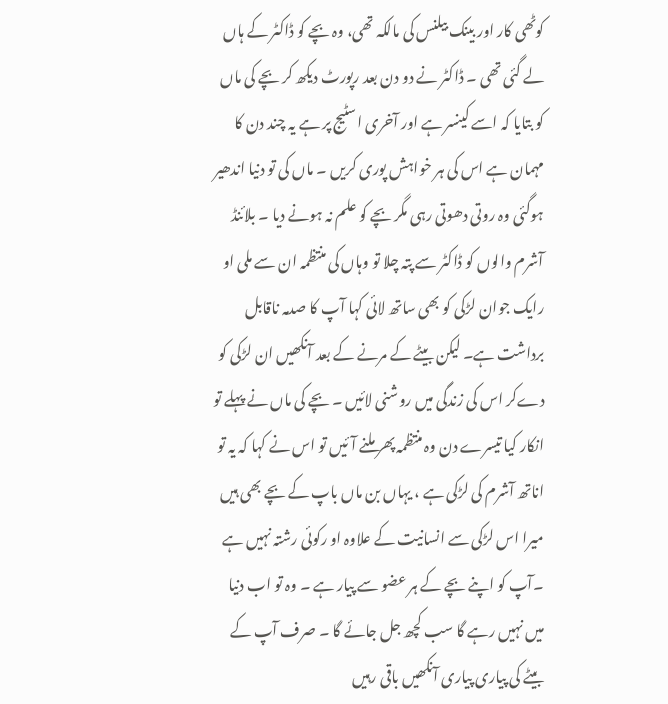کوٹھی کار اور بینک بیلنس کی مالکہ تھی، وہ بچے کو ڈاکٹر کے ہاں لے گئی تھی ۔ ڈاکٹر نے دو دن بعد رپورٹ دیکھ کر بچے کی ماں کو بتایا کہ اسے کینسر ہے اور آخری اسٹیج پر ہے یہ چند دن کا مہمان ہے اس کی ہر خواہش پوری کریں ۔ ماں کی تو دنیا اندھیر ہوگئی وہ روتی دھوتی رہی مگر بچے کو علم نہ ہونے دیا ۔ بلائنڈ آشرم والوں کو ڈاکٹر سے پتہ چلا تو وہاں کی منتظمہ ان سے ملی او رایک جوان لڑکی کو بھی ساتھ لائی کہا آپ کا صدمہ ناقابل برداشت ہے۔ لیکن بیٹے کے مرنے کے بعد آنکھیں ان لڑکی کو دےکر اس کی زندگی میں روشنی لائیں ۔ بچے کی ماں نے پہلے تو انکار کیا تیسرے دن وہ منتظمہ پھر ملنے آئیں تو اس نے کہا کہ یہ تو اناتھ آشرم کی لڑکی ہے ، یہاں بن ماں باپ کے بچے بھی ہیں میرا اس لڑکی سے انسانیت کے علاوہ او رکوئی رشتہ نہیں ہے ۔آپ کو اپنے بچے کے ہر عضو سے پیار ہے ۔ وہ تو اب دنیا میں نہیں رہے گا سب کچھ جل جائے گا ۔ صرف آپ کے بیٹے کی پیاری پیاری آنکھیں باقی رہیں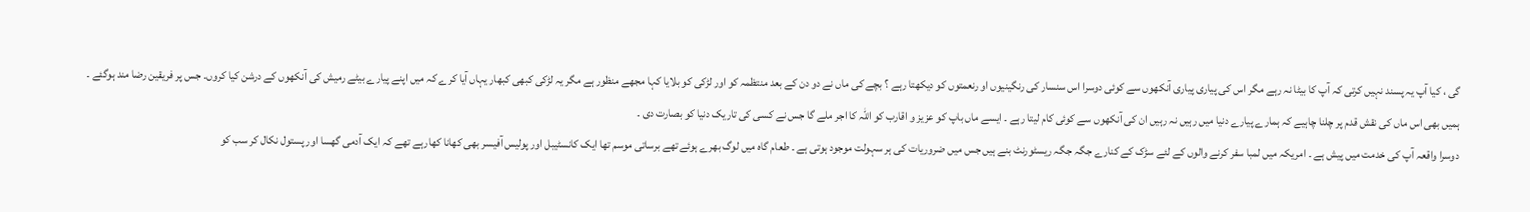گی ، کیا آپ یہ پسند نہیں کرتی کہ آپ کا بیٹا نہ رہے مگر اس کی پیاری پیاری آنکھوں سے کوئی دوسرا اس سنسار کی رنگینیوں او رنعمتوں کو دیکھتا رہے ؟ بچے کی ماں نے دو دن کے بعد منتظمہ کو اور لڑکی کو بلایا کہا مجھے منظور ہے مگر یہ لڑکی کبھی کبھار یہاں آیا کرے کہ میں اپنے پیارے بیٹے رمیش کی آنکھوں کے درشن کیا کروں۔ جس پر فریقین رضا مند ہوگئے ۔
ہمیں بھی اس ماں کی نقش قدم پر چلنا چاہیے کہ ہمارے پیارے دنیا میں رہیں نہ رہیں ان کی آنکھوں سے کوئی کام لیتا رہے ۔ ایسے ماں باپ کو عزیز و اقارب کو اللہ کا اجر ملے گا جس نے کسی کی تاریک دنیا کو بصارت دی ۔
دوسرا واقعہ آپ کی خدمت میں پیش ہے ۔ امریکہ میں لمبا سفر کرنے والوں کے لئے سڑک کے کنارے جگہ جگہ ریسٹورنٹ بنے ہیں جس میں ضروریات کی ہر سہولت موجود ہوتی ہے ۔ طعام گاہ میں لوگ بھرے ہوئے تھے برساتی موسم تھا ایک کانسٹیبل اور پولیس آفیسر بھی کھانا کھارہے تھے کہ ایک آدمی گھسا اور پستول نکال کر سب کو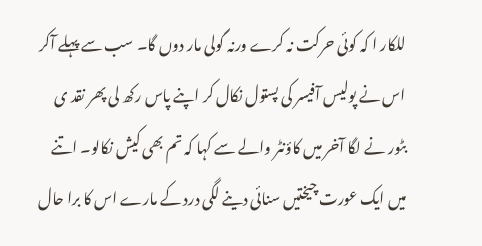للکار ا کہ کوئی حرکت نہ کرے ورنہ گولی مار دوں گا۔ سب سے پہلے آکر اس نے پولیس آفیسر کی پستول نکال کر اپنے پاس رکھ لی پھر نقد ی بٹور نے لگا آخر میں کاؤنٹر والے سے کہا کہ تم بھی کیش نکالو۔ اتنے میں ایک عورت چیختیں سنائی دینے لگی درد کے مارے اس کا برا حال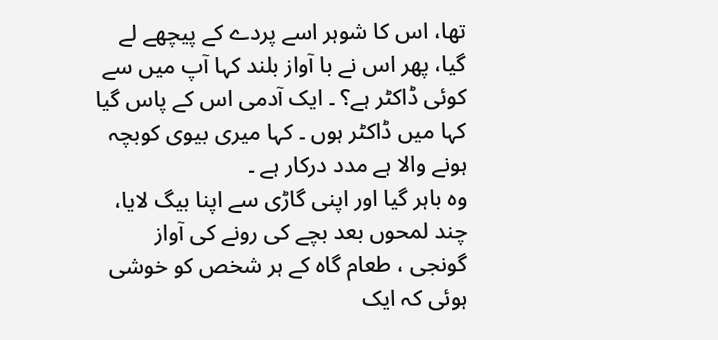تھا، اس کا شوہر اسے پردے کے پیچھے لے گیا، پھر اس نے با آواز بلند کہا آپ میں سے کوئی ڈاکٹر ہے؟ ۔ ایک آدمی اس کے پاس گیا کہا میں ڈاکٹر ہوں ۔ کہا میری بیوی کوبچہ ہونے والا ہے مدد درکار ہے ۔
وہ باہر گیا اور اپنی گاڑی سے اپنا بیگ لایا، چند لمحوں بعد بچے کی رونے کی آواز گونجی ، طعام گاہ کے ہر شخص کو خوشی ہوئی کہ ایک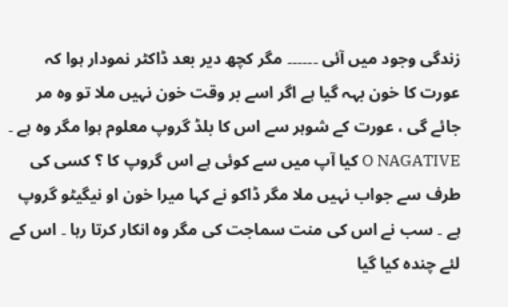زندگی وجود میں آئی ۔۔۔۔۔۔ مگر کچھ دیر بعد ڈاکٹر نمودار ہوا کہ عورت کا خون بہہ گیا ہے اگر اسے بر وقت خون نہیں ملا تو وہ مر جائے گی ، عورت کے شوہر سے اس کا بلڈ گروپ معلوم ہوا مگر وہ ہے ۔ O NAGATIVE کیا آپ میں سے کوئی ہے اس گروپ کا ؟ کسی کی طرف سے جواب نہیں ملا مگر ڈاکو نے کہا میرا خون او نیگیٹو گروپ ہے ۔ سب نے اس کی منت سماجت کی مگر وہ انکار کرتا رہا ۔ اس کے لئے چندہ کیا گیا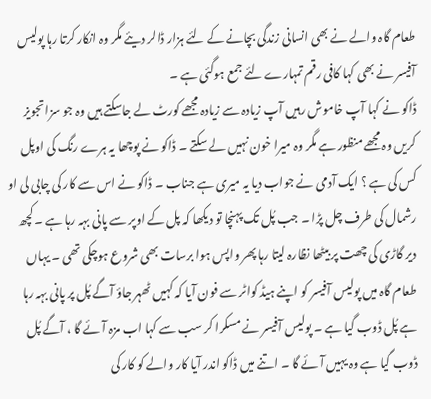طعام گاہ والے نے بھی انسانی زندگی بچانے کے لئے ہزار ڈالر دیئے مگر وہ انکار کرتا رہا پولیس آفیسر نے بھی کہا کافی رقم تمہارے لئے جمع ہوگئی ہے ۔
ڈاکو نے کہا آپ خاموش رہیں آپ زیادہ سے زیادہ مجھے کورٹ لے جاسکتے ہیں وہ جو سزا تجویز کریں وہ مجھے منظور ہے مگر وہ میرا خون نہیں لے سکتے ۔ ڈاکو نے پوچھا یہ ہرے رنگ کی اوپل کس کی ہے ؟ ایک آدمی نے جواب دیا یہ میری ہے جناب ۔ ڈاکو نے اس سے کار کی چابی لی او رشمال کی طرف چل پڑا ۔ جب پُل تک پہنچا تو دیکھا کہ پل کے اوپر سے پانی بہہ رہا ہے ۔ کچھ دیر گاڑی کی چھت پر بیٹھا نظارہ لیتا رہا پھر واپس ہوا برسات بھی شروع ہوچکی تھی ۔ یہاں طعام گاہ میں پولیس آفیسر کو اپنے ہیڈ کواٹر سے فون آیا کہ کہیں ٹھہر جاؤ آگے پُل پر پانی بہہ رہا ہے پُل ڈوب گیا ہے ۔ پولیس آفیسر نے مسکرا کر سب سے کہا اب مزہ آئے گا ، آگے پُل ڈوب گیا ہے وہ یہیں آئے گا ۔ اتنے میں ڈاکو اندر آیا کار والے کو کار کی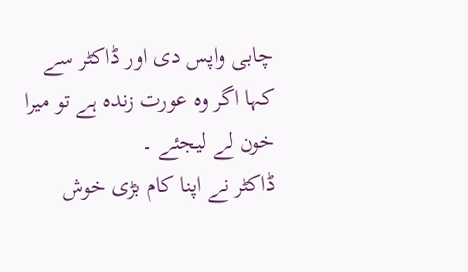چابی واپس دی اور ڈاکٹر سے کہا اگر وہ عورت زندہ ہے تو میرا خون لے لیجئے ۔
ڈاکٹر نے اپنا کام بڑی خوش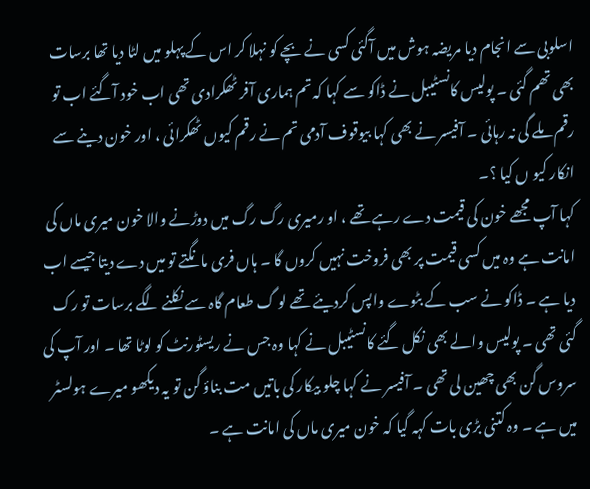اسلوبی سے انجام دیا مریضہ ہوش میں آگئی کسی نے بچے کو نہلا کر اس کے پہلو میں لٹا دیا تھا برسات بھی تھم گئی ۔ پولیس کانسٹیبل نے ڈاکو سے کہا کہ تم ہماری آفر ٹھکرادی تھی اب خود آگئے اب تو رقم ملے گی نہ رہائی ۔ آفیسر نے بھی کہا بیوقوف آدمی تم نے رقم کیوں ٹھکرائی ، اور خون دینے سے انکار کیو ں کیا ؟۔
کہا آپ مجھے خون کی قیمت دے رہے تھے ، او رمیری رگ رگ میں دوڑنے والا خون میری ماں کی امانت ہے وہ میں کسی قیمت پر بھی فروخت نہیں کروں گا ۔ ہاں فری مانگتے تو میں دے دیتا جیسے اب دیا ہے ۔ ڈاکو نے سب کے بٹوے واپس کردیئے تھے لو گ طعام گاہ سے نکلنے لگے برسات تو رک گئی تھی ۔ پولیس والے بھی نکل گئے کانسٹیبل نے کہا وہ جس نے ریسٹورنٹ کو لوٹا تھا ۔ اور آپ کی سروس گن بھی چھین لی تھی ۔ آفیسر نے کہا چلو بیکار کی باتیں مت بناؤ گن تو یہ دیکھو میرے ہولسٹر میں ہے ۔ وہ کتنی بڑی بات کہہ گیا کہ خون میری ماں کی امانت ہے ۔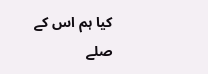کیا ہم اس کے صلے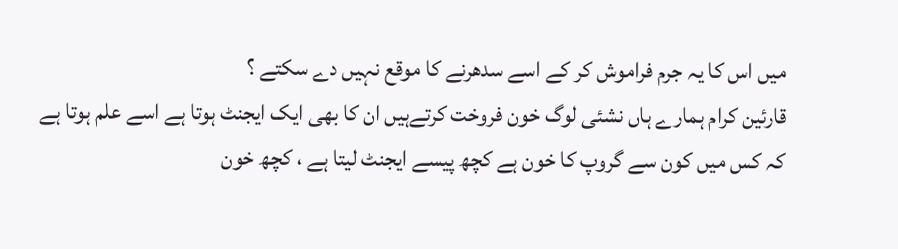میں اس کا یہ جرم فراموش کر کے اسے سدھرنے کا موقع نہیں دے سکتے ؟
قارئین کرام ہمارے ہاں نشئی لوگ خون فروخت کرتےہیں ان کا بھی ایک ایجنٹ ہوتا ہے اسے علم ہوتا ہے کہ کس میں کون سے گروپ کا خون ہے کچھ پیسے ایجنٹ لیتا ہے ، کچھ خون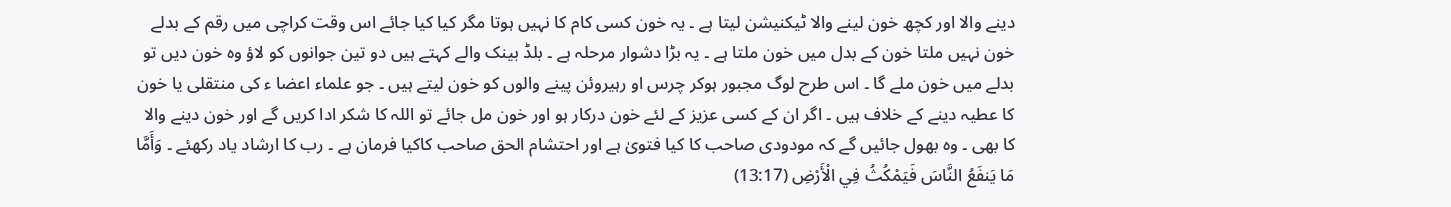دینے والا اور کچھ خون لینے والا ٹیکنیشن لیتا ہے ۔ یہ خون کسی کام کا نہیں ہوتا مگر کیا کیا جائے اس وقت کراچی میں رقم کے بدلے خون نہیں ملتا خون کے بدل میں خون ملتا ہے ۔ یہ بڑا دشوار مرحلہ ہے ۔ بلڈ بینک والے کہتے ہیں دو تین جوانوں کو لاؤ وہ خون دیں تو بدلے میں خون ملے گا ۔ اس طرح لوگ مجبور ہوکر چرس او رہیروئن پینے والوں کو خون لیتے ہیں ۔ جو علماء اعضا ء کی منتقلی یا خون کا عطیہ دینے کے خلاف ہیں ۔ اگر ان کے کسی عزیز کے لئے خون درکار ہو اور خون مل جائے تو اللہ کا شکر ادا کریں گے اور خون دینے والا کا بھی ۔ وہ بھول جائیں گے کہ مودودی صاحب کا کیا فتویٰ ہے اور احتشام الحق صاحب کاکیا فرمان ہے ۔ رب کا ارشاد یاد رکھئے ۔ وَأَمَّا مَا يَنفَعُ النَّاسَ فَيَمْكُثُ فِي الْأَرْضِ (13:17)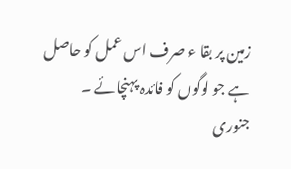زمین پر بقا ء صرف اس عمل کو حاصل ہے جو لوگوں کو فائدہ پہنچائے ۔
جنوری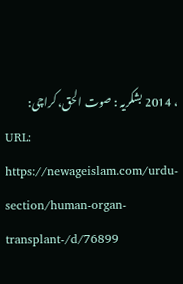، 2014 بشکریہ : صوت الحق، کراچی:
URL:
https://newageislam.com/urdu-section/human-organ-transplant-/d/76899